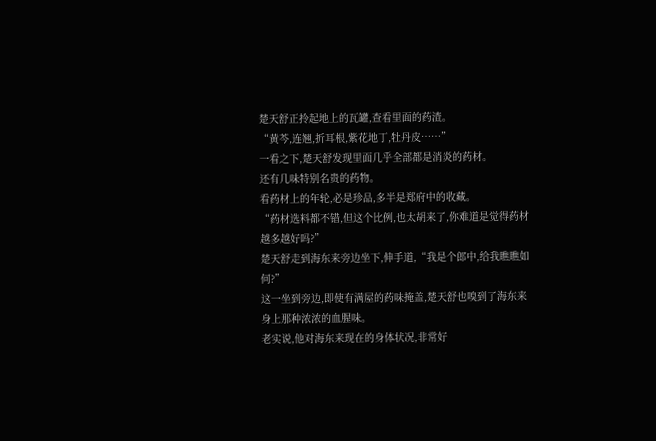楚天舒正拎起地上的瓦罐,查看里面的药渣。
“黄芩,连翘,折耳根,紫花地丁,牡丹皮……”
一看之下,楚天舒发现里面几乎全部都是消炎的药材。
还有几味特别名贵的药物。
看药材上的年轮,必是珍品,多半是郑府中的收藏。
“药材选料都不错,但这个比例,也太胡来了,你难道是觉得药材越多越好吗?”
楚天舒走到海东来旁边坐下,伸手道,“我是个郎中,给我瞧瞧如何?”
这一坐到旁边,即使有满屋的药味掩盖,楚天舒也嗅到了海东来身上那种浓浓的血腥味。
老实说,他对海东来现在的身体状况,非常好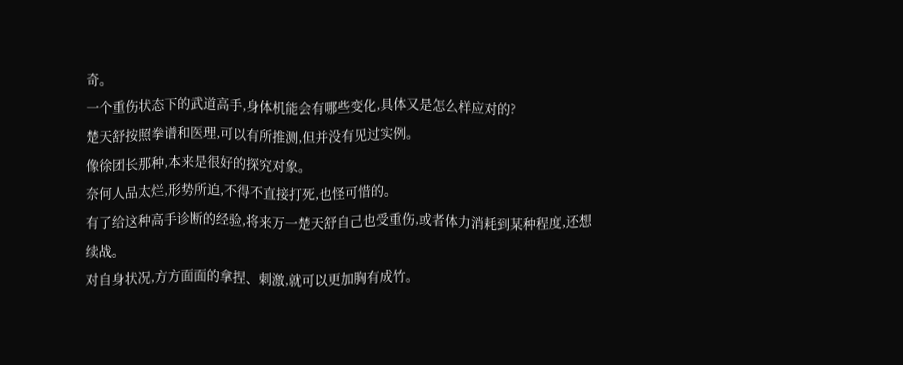奇。
一个重伤状态下的武道高手,身体机能会有哪些变化,具体又是怎么样应对的?
楚天舒按照拳谱和医理,可以有所推测,但并没有见过实例。
像徐团长那种,本来是很好的探究对象。
奈何人品太烂,形势所迫,不得不直接打死,也怪可惜的。
有了给这种高手诊断的经验,将来万一楚天舒自己也受重伤,或者体力消耗到某种程度,还想续战。
对自身状况,方方面面的拿捏、刺激,就可以更加胸有成竹。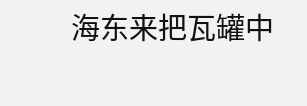海东来把瓦罐中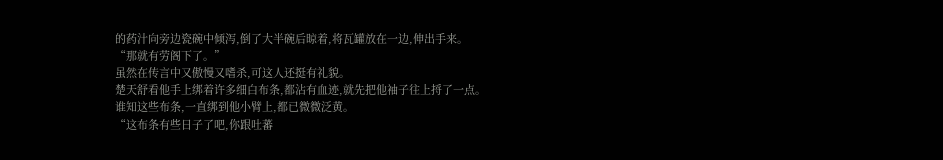的药汁向旁边瓷碗中倾泻,倒了大半碗后晾着,将瓦罐放在一边,伸出手来。
“那就有劳阁下了。”
虽然在传言中又傲慢又嗜杀,可这人还挺有礼貌。
楚天舒看他手上绑着许多细白布条,都沾有血迹,就先把他袖子往上捋了一点。
谁知这些布条,一直绑到他小臂上,都已微微泛黄。
“这布条有些日子了吧,你跟吐蕃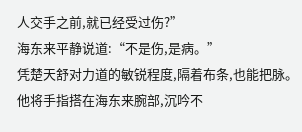人交手之前,就已经受过伤?”
海东来平静说道:“不是伤,是病。”
凭楚天舒对力道的敏锐程度,隔着布条,也能把脉。
他将手指搭在海东来腕部,沉吟不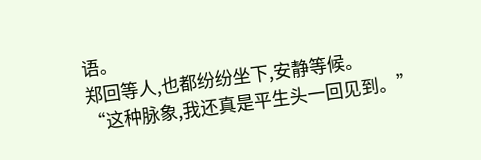语。
郑回等人,也都纷纷坐下,安静等候。
“这种脉象,我还真是平生头一回见到。”